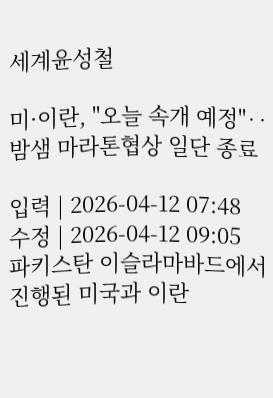세계윤성철

미·이란, "오늘 속개 예정"‥밤샘 마라톤협상 일단 종료

입력 | 2026-04-12 07:48   수정 | 2026-04-12 09:05
파키스탄 이슬라마바드에서 진행된 미국과 이란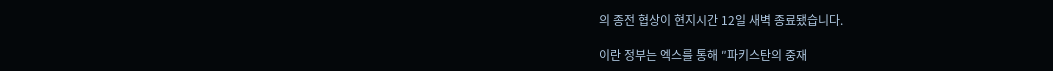의 종전 협상이 현지시간 12일 새벽 종료됐습니다.

이란 정부는 엑스를 통해 ″파키스탄의 중재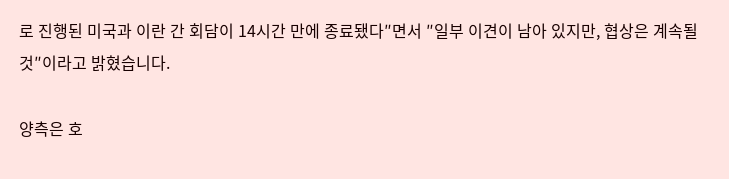로 진행된 미국과 이란 간 회담이 14시간 만에 종료됐다″면서 ″일부 이견이 남아 있지만, 협상은 계속될 것″이라고 밝혔습니다.

양측은 호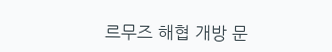르무즈 해협 개방 문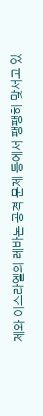제와 이스라엘의 레바논 공격 문제 등에서 팽팽히 맞서고 있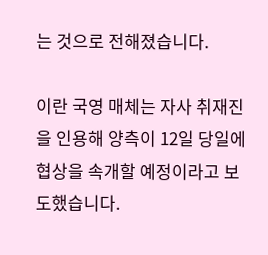는 것으로 전해졌습니다.

이란 국영 매체는 자사 취재진을 인용해 양측이 12일 당일에 협상을 속개할 예정이라고 보도했습니다.